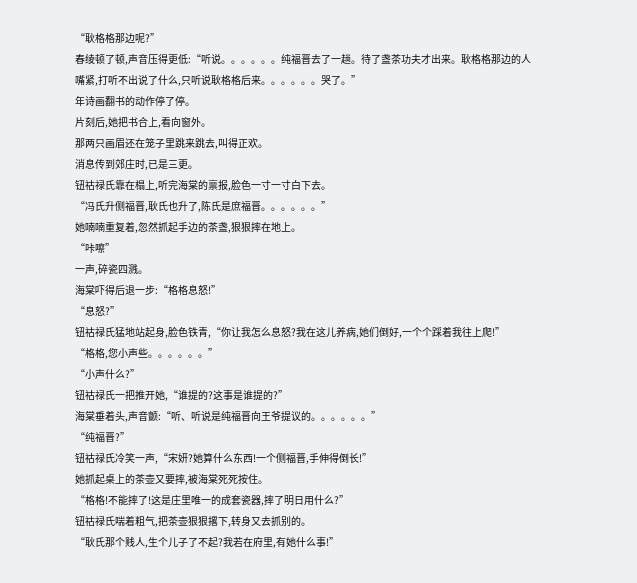“耿格格那边呢?”
春绫顿了顿,声音压得更低:“听说。。。。。。纯福晋去了一趟。待了盏茶功夫才出来。耿格格那边的人嘴紧,打听不出说了什么,只听说耿格格后来。。。。。。哭了。”
年诗画翻书的动作停了停。
片刻后,她把书合上,看向窗外。
那两只画眉还在笼子里跳来跳去,叫得正欢。
消息传到郊庄时,已是三更。
钮祜禄氏靠在榻上,听完海棠的禀报,脸色一寸一寸白下去。
“冯氏升侧福晋,耿氏也升了,陈氏是庶福晋。。。。。。”
她喃喃重复着,忽然抓起手边的茶盏,狠狠摔在地上。
“咔嚓”
一声,碎瓷四溅。
海棠吓得后退一步:“格格息怒!”
“息怒?”
钮祜禄氏猛地站起身,脸色铁青,“你让我怎么息怒?我在这儿养病,她们倒好,一个个踩着我往上爬!”
“格格,您小声些。。。。。。”
“小声什么?”
钮祜禄氏一把推开她,“谁提的?这事是谁提的?”
海棠垂着头,声音颤:“听、听说是纯福晋向王爷提议的。。。。。。”
“纯福晋?”
钮祜禄氏冷笑一声,“宋妍?她算什么东西!一个侧福晋,手伸得倒长!”
她抓起桌上的茶壶又要摔,被海棠死死按住。
“格格!不能摔了!这是庄里唯一的成套瓷器,摔了明日用什么?”
钮祜禄氏喘着粗气,把茶壶狠狠撂下,转身又去抓别的。
“耿氏那个贱人,生个儿子了不起?我若在府里,有她什么事!”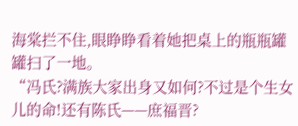海棠拦不住,眼睁睁看着她把桌上的瓶瓶罐罐扫了一地。
“冯氏?满族大家出身又如何?不过是个生女儿的命!还有陈氏——庶福晋?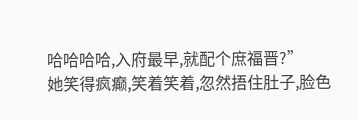哈哈哈哈,入府最早,就配个庶福晋?”
她笑得疯癫,笑着笑着,忽然捂住肚子,脸色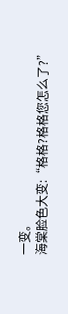一变。
海棠脸色大变:“格格?格格您怎么了?”